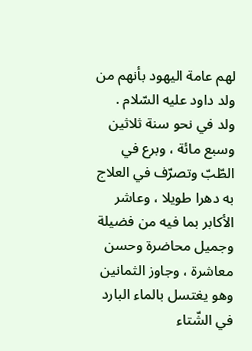لهم عامة اليهود بأنهم من ولد داود عليه السّلام .
ولد في نحو سنة ثلاثين وسبع مائة ، وبرع في الطّبّ وتصرّف في العلاج به دهرا طويلا ، وعاشر الأكابر بما فيه من فضيلة وجميل محاضرة وحسن معاشرة ، وجاوز الثمانين وهو يغتسل بالماء البارد في الشّتاء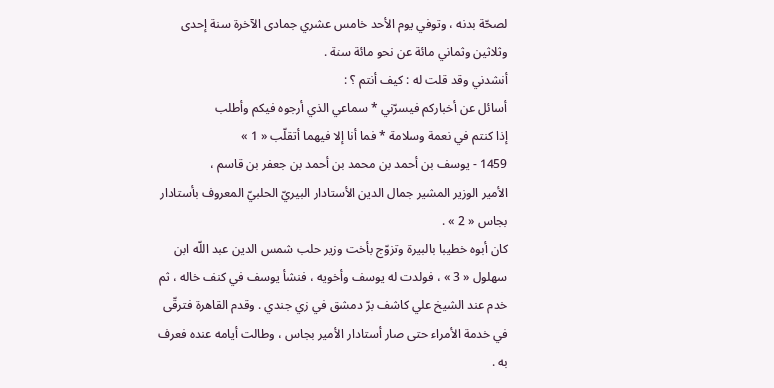لصحّة بدنه ، وتوفي يوم الأحد خامس عشري جمادى الآخرة سنة إحدى وثلاثين وثماني مائة عن نحو مائة سنة .
أنشدني وقد قلت له : كيف أنتم ؟ :
أسائل عن أخباركم فيسرّني * سماعي الذي أرجوه فيكم وأطلب
إذا كنتم في نعمة وسلامة * فما أنا إلا فيهما أتقلّب « 1 »
1459 - يوسف بن أحمد بن محمد بن أحمد بن جعفر بن قاسم ،
الأمير الوزير المشير جمال الدين الأستادار البيريّ الحلبيّ المعروف بأستادار بجاس « 2 » .
كان أبوه خطيبا بالبيرة وتزوّج بأخت وزير حلب شمس الدين عبد اللّه ابن سهلول « 3 » ، فولدت له يوسف وأخويه ، فنشأ يوسف في كنف خاله ، ثم خدم عند الشيخ علي كاشف برّ دمشق في زي جندي . وقدم القاهرة فترقّى في خدمة الأمراء حتى صار أستادار الأمير بجاس ، وطالت أيامه عنده فعرف به .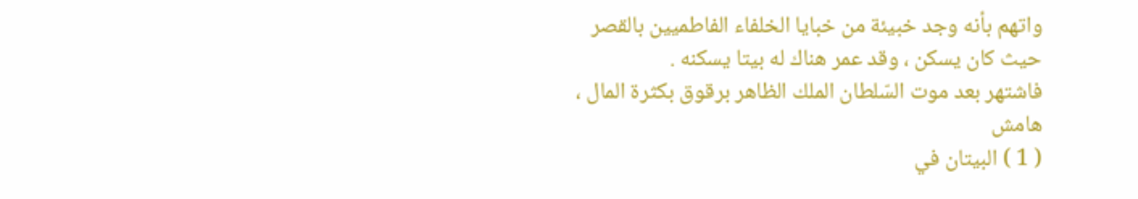واتهم بأنه وجد خبيئة من خبايا الخلفاء الفاطميين بالقصر حيث كان يسكن ، وقد عمر هناك له بيتا يسكنه .
فاشتهر بعد موت السّلطان الملك الظاهر برقوق بكثرة المال ،
هامش
( 1 ) البيتان في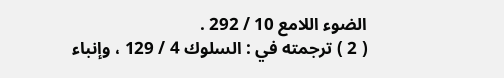الضوء اللامع 10 / 292 .
( 2 ) ترجمته في : السلوك 4 / 129 ، وإنباء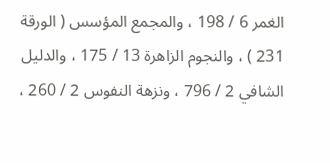الغمر 6 / 198 ، والمجمع المؤسس ( الورقة 231 ) ، والنجوم الزاهرة 13 / 175 ، والدليل الشافي 2 / 796 ، ونزهة النفوس 2 / 260 ،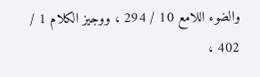والضوء اللامع 10 / 294 ، ووجيز الكلام 1 / 402 ،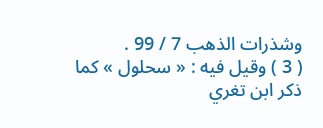وشذرات الذهب 7 / 99 .
( 3 ) وقيل فيه : « سحلول » كما ذكر ابن تغري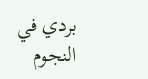بردي في النجوم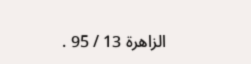الزاهرة 13 / 95 .